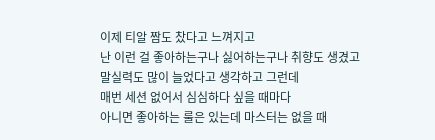이제 티알 짬도 찼다고 느껴지고
난 이런 걸 좋아하는구나 싫어하는구나 취향도 생겼고
말실력도 많이 늘었다고 생각하고 그런데
매번 세션 없어서 심심하다 싶을 때마다
아니면 좋아하는 룰은 있는데 마스터는 없을 때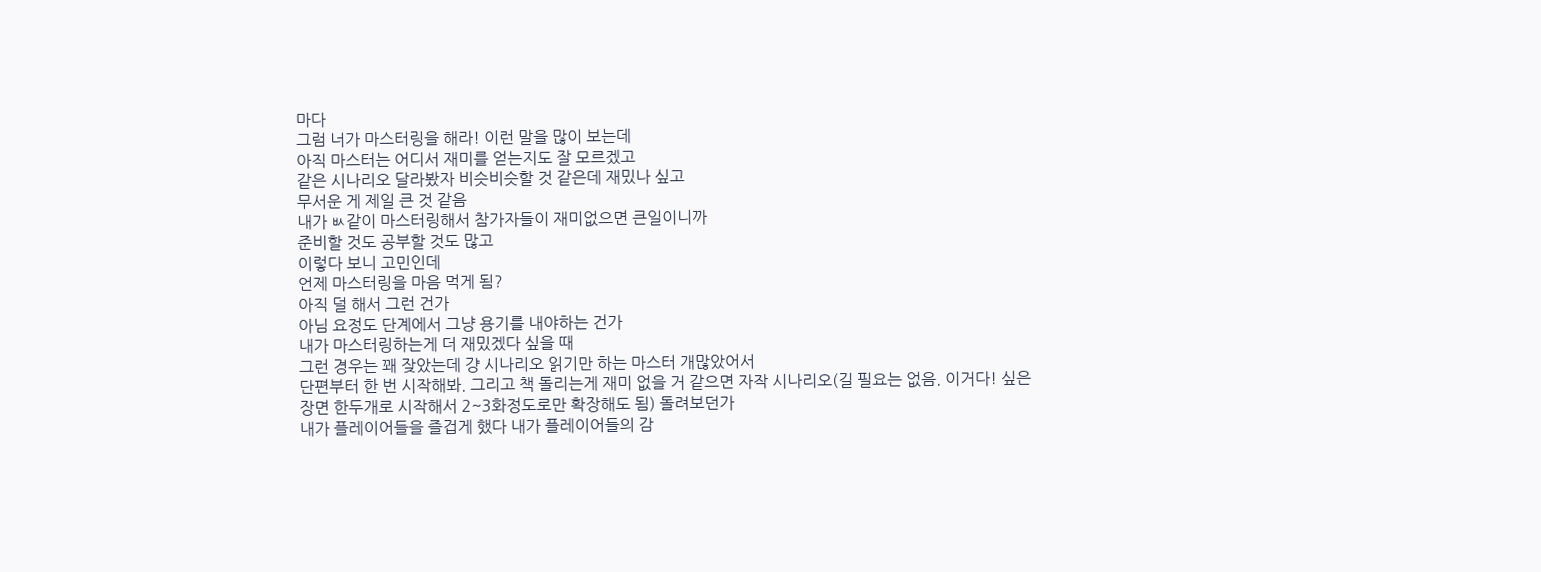마다
그럼 너가 마스터링을 해라! 이런 말을 많이 보는데
아직 마스터는 어디서 재미를 얻는지도 잘 모르겠고
같은 시나리오 달라봤자 비슷비슷할 것 같은데 재밌나 싶고
무서운 게 제일 큰 것 같음
내가 ㅄ같이 마스터링해서 참가자들이 재미없으면 큰일이니까
준비할 것도 공부할 것도 많고
이렇다 보니 고민인데
언제 마스터링을 마음 먹게 됨?
아직 덜 해서 그런 건가
아님 요정도 단계에서 그냥 용기를 내야하는 건가
내가 마스터링하는게 더 재밌겠다 싶을 때
그런 경우는 꽤 잦았는데 걍 시나리오 읽기만 하는 마스터 개많았어서
단편부터 한 번 시작해봐. 그리고 책 돌리는게 재미 없을 거 같으면 자작 시나리오(길 필요는 없음. 이거다! 싶은 장면 한두개로 시작해서 2~3화정도로만 확장해도 됨) 돌려보던가
내가 플레이어들을 즐겁게 했다 내가 플레이어들의 감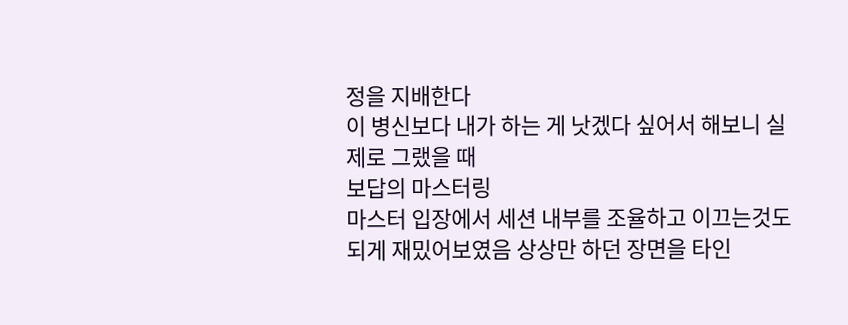정을 지배한다
이 병신보다 내가 하는 게 낫겠다 싶어서 해보니 실제로 그랬을 때
보답의 마스터링
마스터 입장에서 세션 내부를 조율하고 이끄는것도 되게 재밌어보였음 상상만 하던 장면을 타인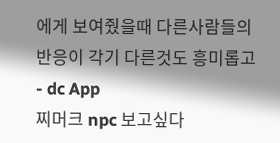에게 보여줬을때 다른사람들의 반응이 각기 다른것도 흥미롭고 - dc App
찌머크 npc 보고싶다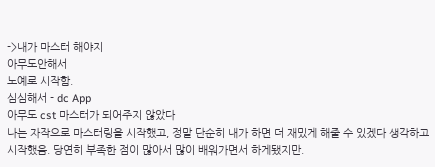->내가 마스터 해야지
아무도안해서
노예로 시작함.
심심해서 - dc App
아무도 cst 마스터가 되어주지 않았다
나는 자작으로 마스터링을 시작했고, 정말 단순히 내가 하면 더 재밌게 해줄 수 있겠다 생각하고 시작했음. 당연히 부족한 점이 많아서 많이 배워가면서 하게됐지만.